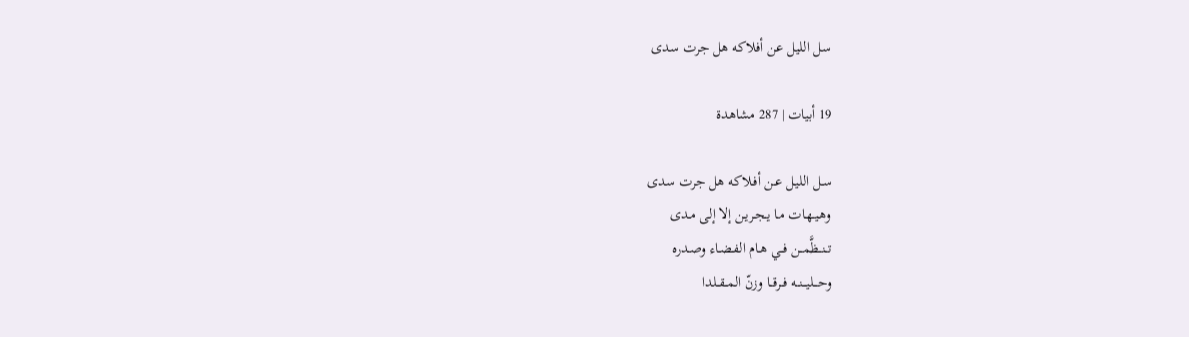سل الليل عن أفلاكه هل جرت سدى

19 أبيات | 287 مشاهدة

سـل الليـل عـن أفـلاكه هل جرت سدى
وهـيـهـات مـا يـجـريـن إلا إلى مـدى
تــنــظَّمــن فــي هـام الفـضـاء وصـدره
وحـــليـــنــه فــرقــا وزنّ المــقــلدا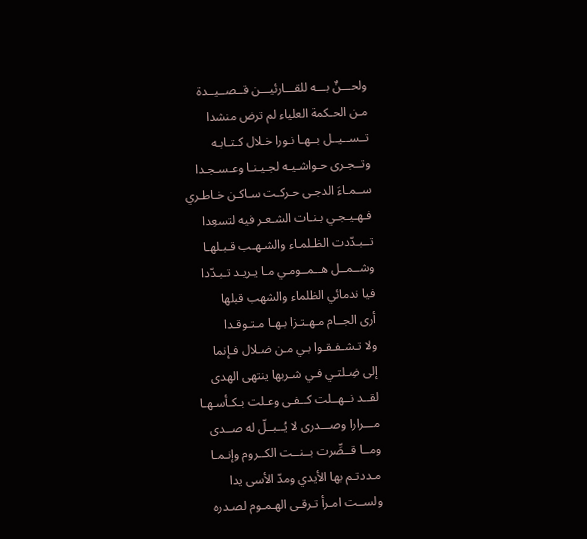ولحـــنٌ بـــه للقـــارئيـــن قــصــيــدة
مـن الحـكمة العلياء لم ترض منشدا
تــســيــل بــهـا نـورا خـلال كـتـابـه
وتــجـرى حـواشـيـه لجـيـنـا وعـسـجـدا
ســمـاءَ الدجـى حـركـت سـاكـن خـاطـري
فـهـيـجـي بـنـات الشـعـر فيه لتسعِدا
تــبـدّدت الظـلمـاء والشـهـب قـبـلهـا
وشــمــل هــمــومـي مـا يـريـد تـبـدّدا
فيا ندمائي الظلماء والشهب قبلها
أرى الجــام مـهـتـزا بـهـا مـتـوقـدا
ولا تـشـفـقـوا بـي مـن ضـلال فـإنما
إلى ضِـلتـي فـي شـربها ينتهى الهدى
لقــد نــهــلت كــفـى وعـلت بـكـأسـهـا
مـــرارا وصـــدرى لا يُــبــلّ له صــدى
ومــا قــصِّرت بــنــت الكــروم وإنـمـا
مـددتـم بها الأيدي ومدّ الأسى يدا
ولســت امـرأ تـرقـى الهـمـوم لصـدره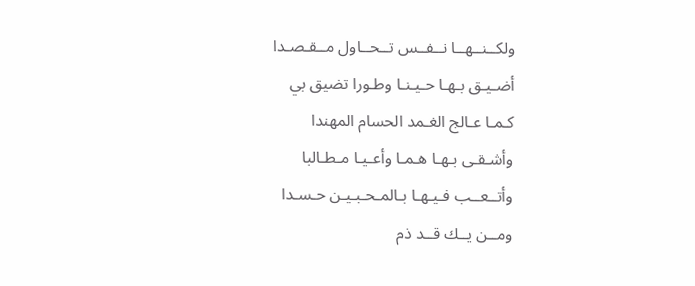ولكــنــهــا نــفــس تــحــاول مــقـصـدا
أضـيـق بـهـا حـيـنـا وطـورا تضيق بي
كـمـا عـالج الغـمد الحسام المهندا
وأشـقـى بـهـا هـمـا وأعـيـا مـطـالبا
وأتــعــب فـيـهـا بـالمـحـبـيـن حـسـدا
ومــن يــك قــد ذم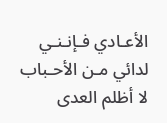الأعـادي فـإنـنـي
لدائي مـن الأحـباب لا أظلم العدى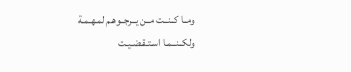ومــا كــنــت مــن يــرجــوهـم لمـهـمـة
ولكــنــمـا اسـتـقـضـيـت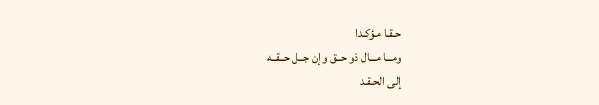حـقـا مـؤكـدا
ومـــا مـــال ذو حــق وإن جــل حــقــه
إلى الحـقـد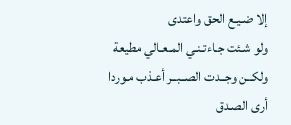إلا ضـيـع الحق واعتدى
ولو شـئت جـاءتـنـي المـعـالي مطيعة
ولكــن وجــدت الصــبــر أعـذب مـوردا
أرى الصـدق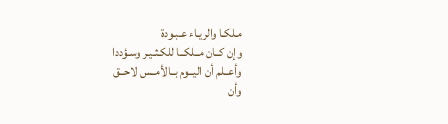مـلكـا والريـاء عـبـودة
وإن كــان مــلكــا للكـثـيـر وسـؤددا
وأعــلم أن اليــوم بــالأمــس لاحــق
وأن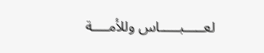لعـــــبـــــاس وللأمــــة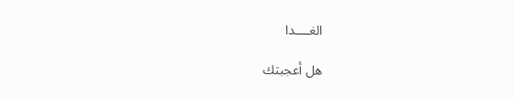الغــــدا

هل أعجبتك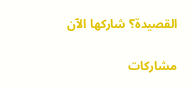القصيدة؟ شاركها الآن

مشاركات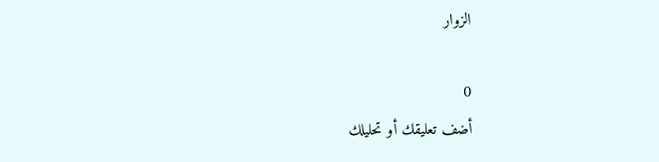الزوار

0
أضف تعليقك أو تحليلك